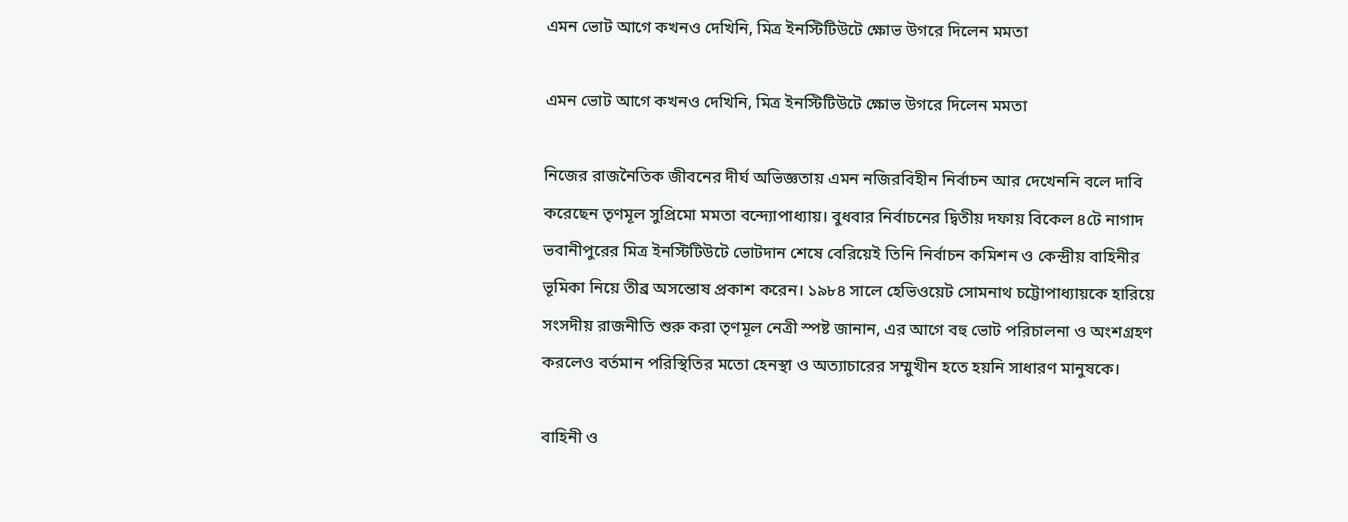এমন ভোট আগে কখনও দেখিনি, মিত্র ইনস্টিটিউটে ক্ষোভ উগরে দিলেন মমতা

এমন ভোট আগে কখনও দেখিনি, মিত্র ইনস্টিটিউটে ক্ষোভ উগরে দিলেন মমতা

নিজের রাজনৈতিক জীবনের দীর্ঘ অভিজ্ঞতায় এমন নজিরবিহীন নির্বাচন আর দেখেননি বলে দাবি করেছেন তৃণমূল সুপ্রিমো মমতা বন্দ্যোপাধ্যায়। বুধবার নির্বাচনের দ্বিতীয় দফায় বিকেল ৪টে নাগাদ ভবানীপুরের মিত্র ইনস্টিটিউটে ভোটদান শেষে বেরিয়েই তিনি নির্বাচন কমিশন ও কেন্দ্রীয় বাহিনীর ভূমিকা নিয়ে তীব্র অসন্তোষ প্রকাশ করেন। ১৯৮৪ সালে হেভিওয়েট সোমনাথ চট্টোপাধ্যায়কে হারিয়ে সংসদীয় রাজনীতি শুরু করা তৃণমূল নেত্রী স্পষ্ট জানান, এর আগে বহু ভোট পরিচালনা ও অংশগ্রহণ করলেও বর্তমান পরিস্থিতির মতো হেনস্থা ও অত্যাচারের সম্মুখীন হতে হয়নি সাধারণ মানুষকে।

বাহিনী ও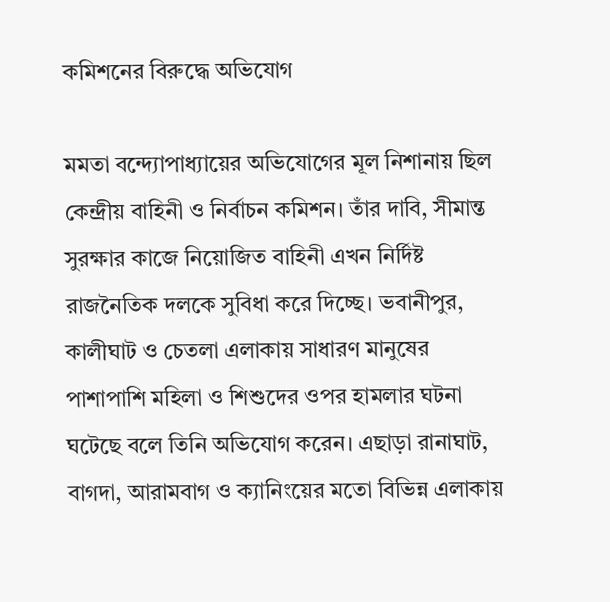কমিশনের বিরুদ্ধে অভিযোগ

মমতা বন্দ্যোপাধ্যায়ের অভিযোগের মূল নিশানায় ছিল কেন্দ্রীয় বাহিনী ও নির্বাচন কমিশন। তাঁর দাবি, সীমান্ত সুরক্ষার কাজে নিয়োজিত বাহিনী এখন নির্দিষ্ট রাজনৈতিক দলকে সুবিধা করে দিচ্ছে। ভবানীপুর, কালীঘাট ও চেতলা এলাকায় সাধারণ মানুষের পাশাপাশি মহিলা ও শিশুদের ওপর হামলার ঘটনা ঘটেছে বলে তিনি অভিযোগ করেন। এছাড়া রানাঘাট, বাগদা, আরামবাগ ও ক্যানিংয়ের মতো বিভিন্ন এলাকায়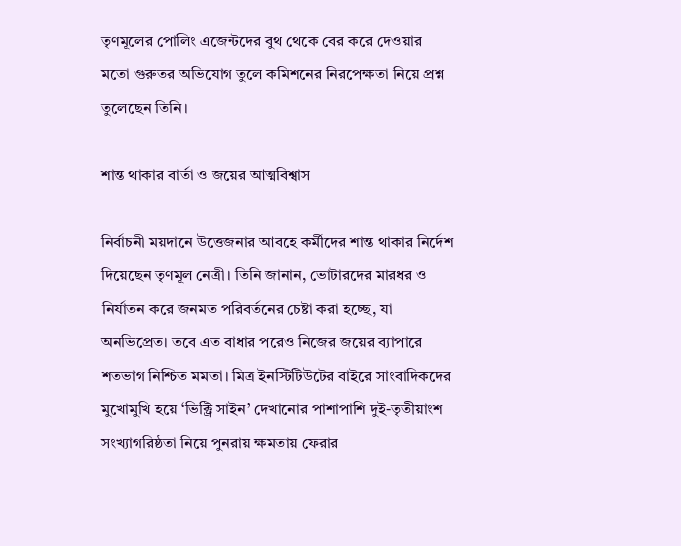তৃণমূলের পোলিং এজেন্টদের বুথ থেকে বের করে দেওয়ার মতো গুরুতর অভিযোগ তুলে কমিশনের নিরপেক্ষতা নিয়ে প্রশ্ন তুলেছেন তিনি।

শান্ত থাকার বার্তা ও জয়ের আত্মবিশ্বাস

নির্বাচনী ময়দানে উত্তেজনার আবহে কর্মীদের শান্ত থাকার নির্দেশ দিয়েছেন তৃণমূল নেত্রী। তিনি জানান, ভোটারদের মারধর ও নির্যাতন করে জনমত পরিবর্তনের চেষ্টা করা হচ্ছে, যা অনভিপ্রেত। তবে এত বাধার পরেও নিজের জয়ের ব্যাপারে শতভাগ নিশ্চিত মমতা। মিত্র ইনস্টিটিউটের বাইরে সাংবাদিকদের মুখোমুখি হয়ে ‘ভিক্ট্রি সাইন’ দেখানোর পাশাপাশি দুই-তৃতীয়াংশ সংখ্যাগরিষ্ঠতা নিয়ে পুনরায় ক্ষমতায় ফেরার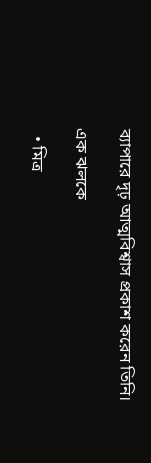ব্যাপারে দৃঢ় আত্মবিশ্বাস প্রকাশ করেন তিনি।

এক ঝলকে

  • মিত্র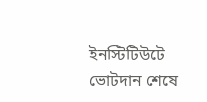ইনস্টিটিউটে ভোটদান শেষে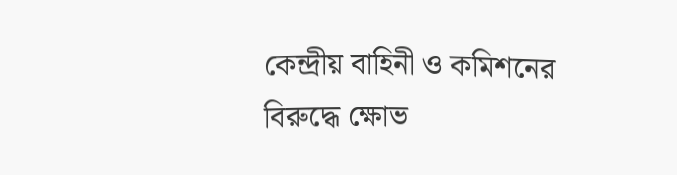কেন্দ্রীয় বাহিনী ও কমিশনের বিরুদ্ধে ক্ষোভ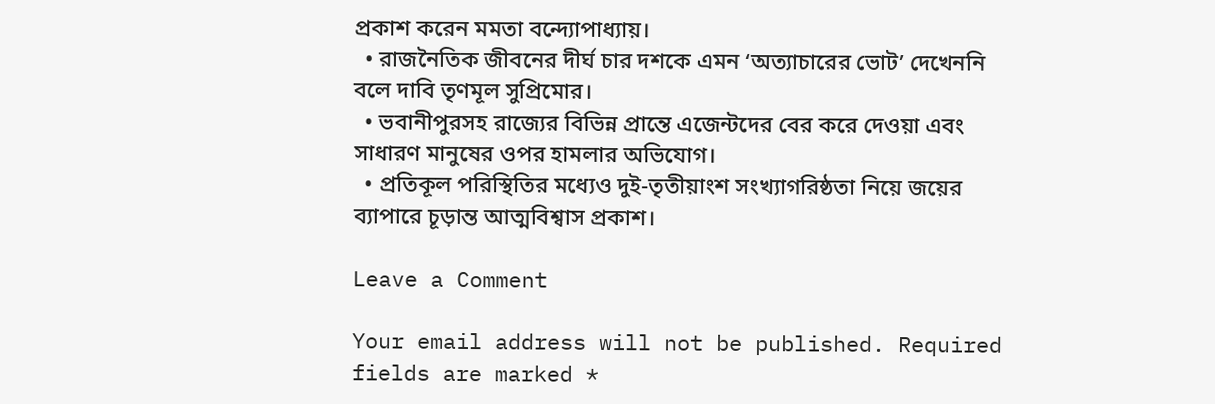প্রকাশ করেন মমতা বন্দ্যোপাধ্যায়।
  • রাজনৈতিক জীবনের দীর্ঘ চার দশকে এমন ‘অত্যাচারের ভোট’ দেখেননি বলে দাবি তৃণমূল সুপ্রিমোর।
  • ভবানীপুরসহ রাজ্যের বিভিন্ন প্রান্তে এজেন্টদের বের করে দেওয়া এবং সাধারণ মানুষের ওপর হামলার অভিযোগ।
  • প্রতিকূল পরিস্থিতির মধ্যেও দুই-তৃতীয়াংশ সংখ্যাগরিষ্ঠতা নিয়ে জয়ের ব্যাপারে চূড়ান্ত আত্মবিশ্বাস প্রকাশ।

Leave a Comment

Your email address will not be published. Required fields are marked *